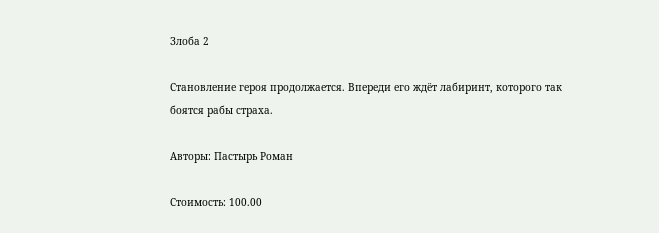Злоба 2

Становление героя продолжается. Впереди его ждёт лабиринт, которого так боятся рабы страха.

Авторы: Пастырь Роман

Стоимость: 100.00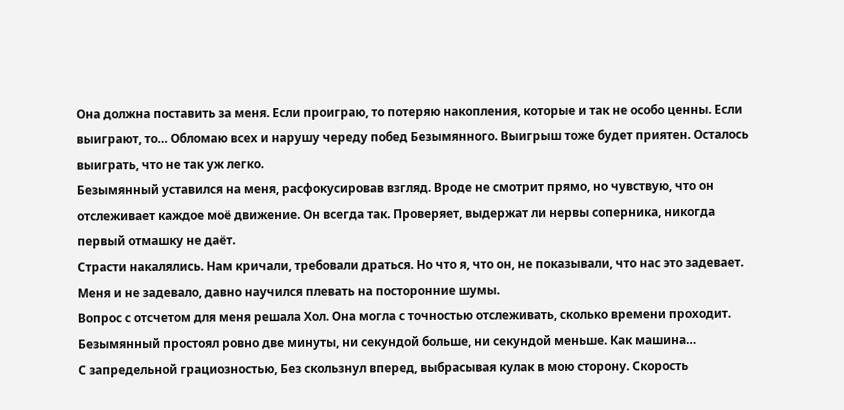Она должна поставить за меня. Если проиграю, то потеряю накопления, которые и так не особо ценны. Если выиграют, то… Обломаю всех и нарушу череду побед Безымянного. Выигрыш тоже будет приятен. Осталось выиграть, что не так уж легко.
Безымянный уставился на меня, расфокусировав взгляд. Вроде не смотрит прямо, но чувствую, что он отслеживает каждое моё движение. Он всегда так. Проверяет, выдержат ли нервы соперника, никогда первый отмашку не даёт.
Страсти накалялись. Нам кричали, требовали драться. Но что я, что он, не показывали, что нас это задевает. Меня и не задевало, давно научился плевать на посторонние шумы.
Вопрос с отсчетом для меня решала Хол. Она могла с точностью отслеживать, сколько времени проходит. Безымянный простоял ровно две минуты, ни секундой больше, ни секундой меньше. Как машина…
С запредельной грациозностью, Без скользнул вперед, выбрасывая кулак в мою сторону. Скорость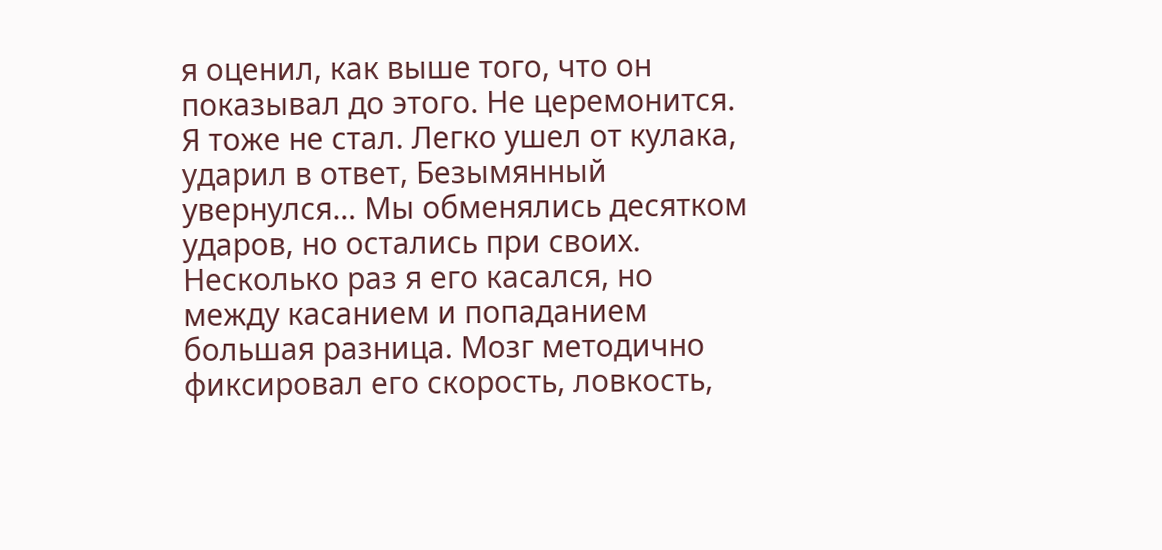я оценил, как выше того, что он показывал до этого. Не церемонится.
Я тоже не стал. Легко ушел от кулака, ударил в ответ, Безымянный увернулся… Мы обменялись десятком ударов, но остались при своих. Несколько раз я его касался, но между касанием и попаданием большая разница. Мозг методично фиксировал его скорость, ловкость,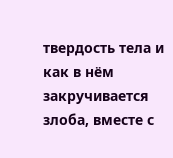твердость тела и как в нём закручивается злоба, вместе с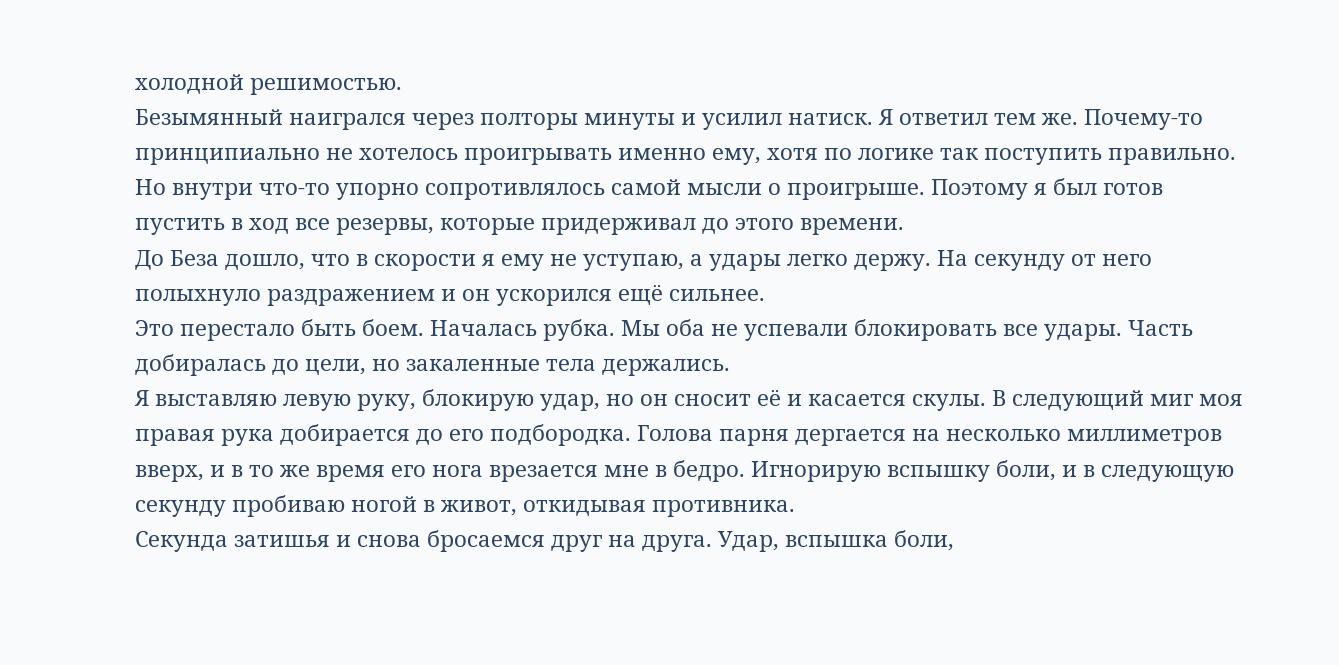холодной решимостью.
Безымянный наигрался через полторы минуты и усилил натиск. Я ответил тем же. Почему-то принципиально не хотелось проигрывать именно ему, хотя по логике так поступить правильно. Но внутри что-то упорно сопротивлялось самой мысли о проигрыше. Поэтому я был готов пустить в ход все резервы, которые придерживал до этого времени.
До Беза дошло, что в скорости я ему не уступаю, а удары легко держу. На секунду от него полыхнуло раздражением и он ускорился ещё сильнее.
Это перестало быть боем. Началась рубка. Мы оба не успевали блокировать все удары. Часть добиралась до цели, но закаленные тела держались.
Я выставляю левую руку, блокирую удар, но он сносит её и касается скулы. В следующий миг моя правая рука добирается до его подбородка. Голова парня дергается на несколько миллиметров вверх, и в то же время его нога врезается мне в бедро. Игнорирую вспышку боли, и в следующую секунду пробиваю ногой в живот, откидывая противника.
Секунда затишья и снова бросаемся друг на друга. Удар, вспышка боли,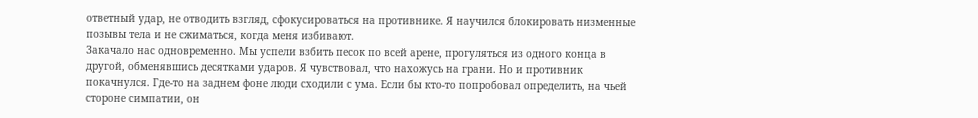ответный удар, не отводить взгляд, сфокусироваться на противнике. Я научился блокировать низменные позывы тела и не сжиматься, когда меня избивают.
Закачало нас одновременно. Мы успели взбить песок по всей арене, прогуляться из одного конца в другой, обменявшись десятками ударов. Я чувствовал, что нахожусь на грани. Но и противник покачнулся. Где-то на заднем фоне люди сходили с ума. Если бы кто-то попробовал определить, на чьей стороне симпатии, он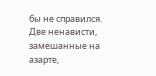бы не справился. Две ненависти, замешанные на азарте,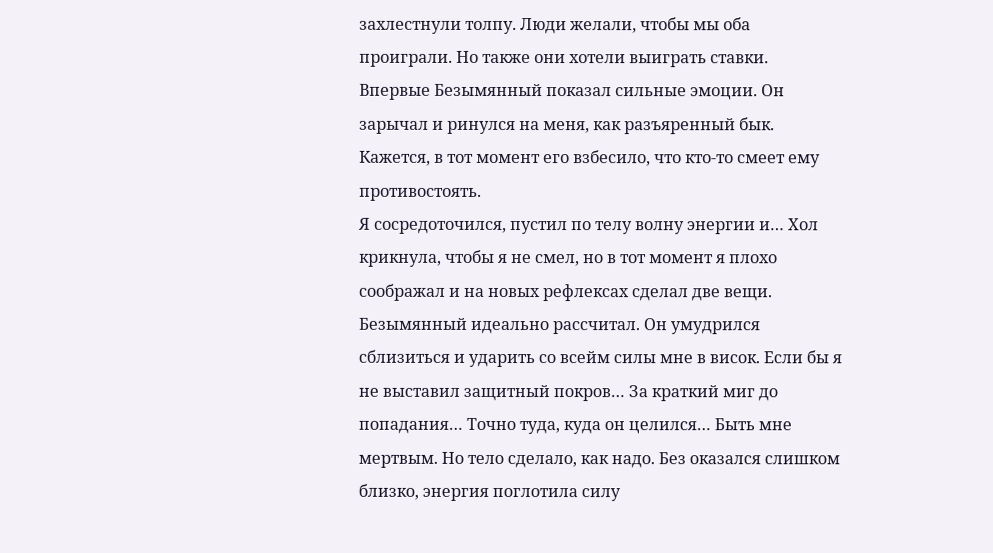захлестнули толпу. Люди желали, чтобы мы оба проиграли. Но также они хотели выиграть ставки.
Впервые Безымянный показал сильные эмоции. Он зарычал и ринулся на меня, как разъяренный бык. Кажется, в тот момент его взбесило, что кто-то смеет ему противостоять.
Я сосредоточился, пустил по телу волну энергии и… Хол крикнула, чтобы я не смел, но в тот момент я плохо соображал и на новых рефлексах сделал две вещи.
Безымянный идеально рассчитал. Он умудрился сблизиться и ударить со всейм силы мне в висок. Если бы я не выставил защитный покров… За краткий миг до попадания… Точно туда, куда он целился… Быть мне мертвым. Но тело сделало, как надо. Без оказался слишком близко, энергия поглотила силу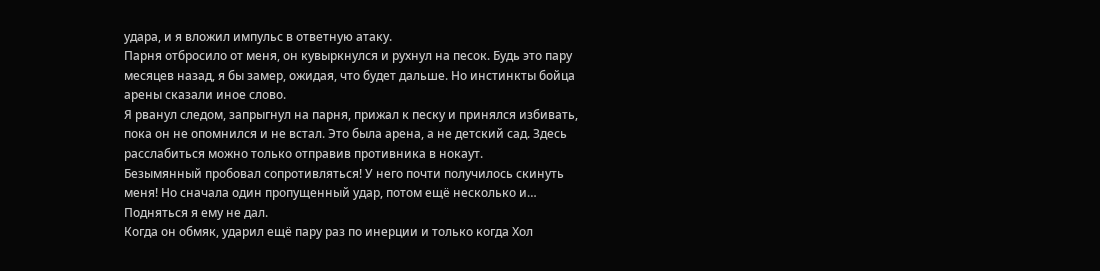удара, и я вложил импульс в ответную атаку.
Парня отбросило от меня, он кувыркнулся и рухнул на песок. Будь это пару месяцев назад, я бы замер, ожидая, что будет дальше. Но инстинкты бойца арены сказали иное слово.
Я рванул следом, запрыгнул на парня, прижал к песку и принялся избивать, пока он не опомнился и не встал. Это была арена, а не детский сад. Здесь расслабиться можно только отправив противника в нокаут.
Безымянный пробовал сопротивляться! У него почти получилось скинуть меня! Но сначала один пропущенный удар, потом ещё несколько и… Подняться я ему не дал.
Когда он обмяк, ударил ещё пару раз по инерции и только когда Хол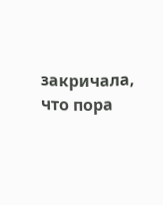закричала, что пора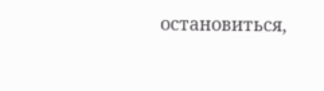остановиться,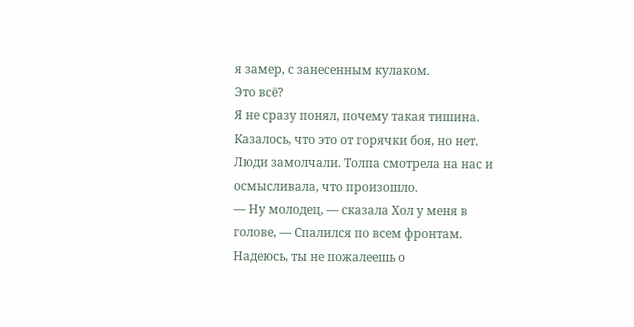я замер, с занесенным кулаком.
Это всё?
Я не сразу понял, почему такая тишина. Казалось, что это от горячки боя, но нет. Люди замолчали. Толпа смотрела на нас и осмысливала, что произошло.
— Ну молодец, — сказала Хол у меня в голове, — Спалился по всем фронтам. Надеюсь, ты не пожалеешь о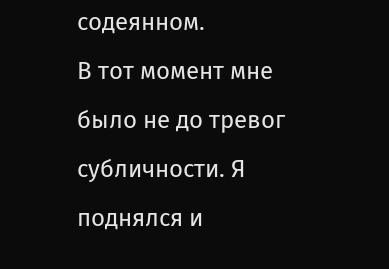содеянном.
В тот момент мне было не до тревог субличности. Я поднялся и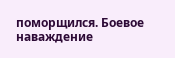поморщился. Боевое наваждение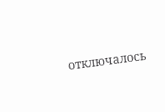отключалось